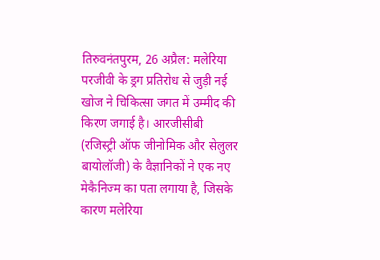तिरुवनंतपुरम, 26 अप्रैल: मलेरिया परजीवी के ड्रग प्रतिरोध से जुड़ी नई खोज ने चिकित्सा जगत में उम्मीद की किरण जगाई है। आरजीसीबी (रजिस्ट्री ऑफ जीनोमिक और सेलुलर बायोलॉजी) के वैज्ञानिकों ने एक नए मेकैनिज्म का पता लगाया है, जिसके कारण मलेरिया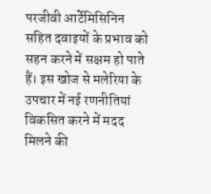परजीवी आर्टेमिसिनिन सहित दवाइयों के प्रभाव को सहन करने में सक्षम हो पाते हैं। इस खोज से मलेरिया के उपचार में नई रणनीतियां विकसित करने में मदद मिलने की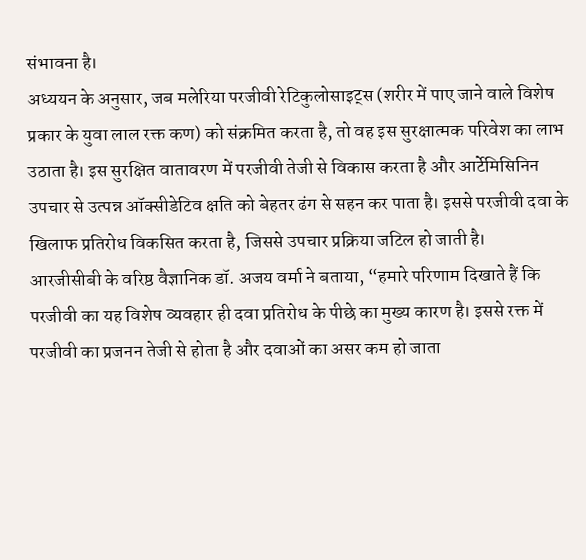संभावना है।
अध्ययन के अनुसार, जब मलेरिया परजीवी रेटिकुलोसाइट्स (शरीर में पाए जाने वाले विशेष प्रकार के युवा लाल रक्त कण) को संक्रमित करता है, तो वह इस सुरक्षात्मक परिवेश का लाभ उठाता है। इस सुरक्षित वातावरण में परजीवी तेजी से विकास करता है और आर्टेमिसिनिन उपचार से उत्पन्न ऑक्सीडेटिव क्षति को बेहतर ढंग से सहन कर पाता है। इससे परजीवी दवा के खिलाफ प्रतिरोध विकसित करता है, जिससे उपचार प्रक्रिया जटिल हो जाती है।
आरजीसीबी के वरिष्ठ वैज्ञानिक डॉ. अजय वर्मा ने बताया, “हमारे परिणाम दिखाते हैं कि परजीवी का यह विशेष व्यवहार ही दवा प्रतिरोध के पीछे का मुख्य कारण है। इससे रक्त में परजीवी का प्रजनन तेजी से होता है और दवाओं का असर कम हो जाता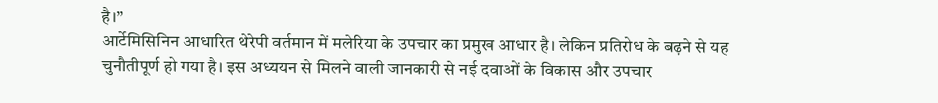है।”
आर्टेमिसिनिन आधारित थेरेपी वर्तमान में मलेरिया के उपचार का प्रमुख आधार है। लेकिन प्रतिरोध के बढ़ने से यह चुनौतीपूर्ण हो गया है। इस अध्ययन से मिलने वाली जानकारी से नई दवाओं के विकास और उपचार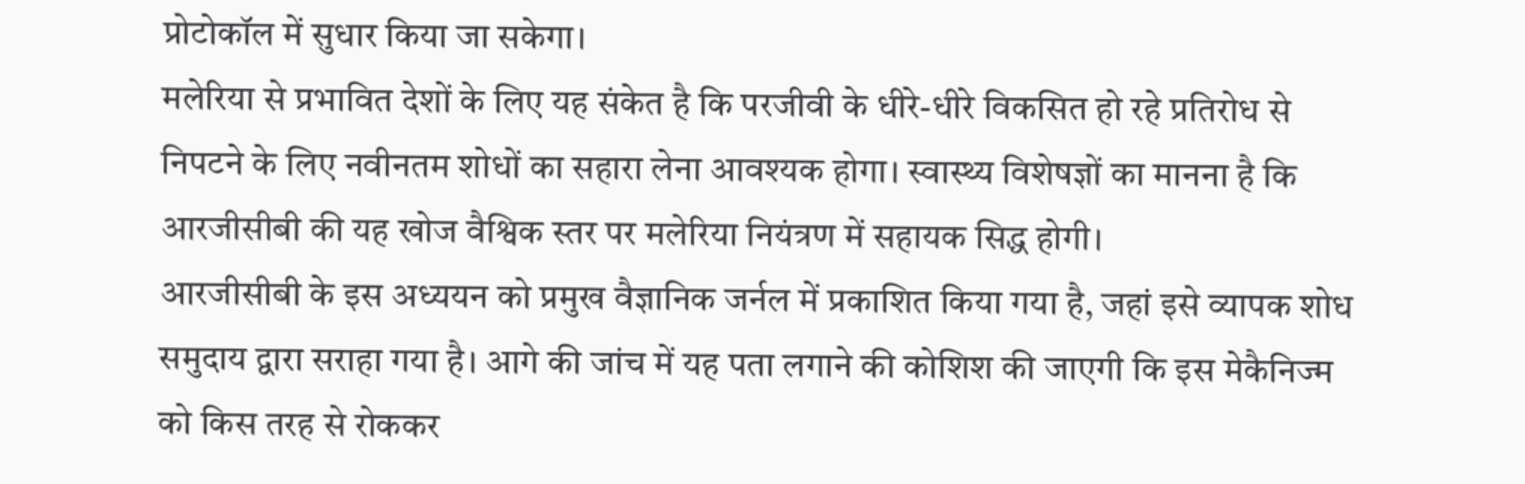प्रोटोकॉल में सुधार किया जा सकेगा।
मलेरिया से प्रभावित देशों के लिए यह संकेत है कि परजीवी के धीरे-धीरे विकसित हो रहे प्रतिरोध से निपटने के लिए नवीनतम शोधों का सहारा लेना आवश्यक होगा। स्वास्थ्य विशेषज्ञों का मानना है कि आरजीसीबी की यह खोज वैश्विक स्तर पर मलेरिया नियंत्रण में सहायक सिद्ध होगी।
आरजीसीबी के इस अध्ययन को प्रमुख वैज्ञानिक जर्नल में प्रकाशित किया गया है, जहां इसे व्यापक शोध समुदाय द्वारा सराहा गया है। आगे की जांच में यह पता लगाने की कोशिश की जाएगी कि इस मेकैनिज्म को किस तरह से रोककर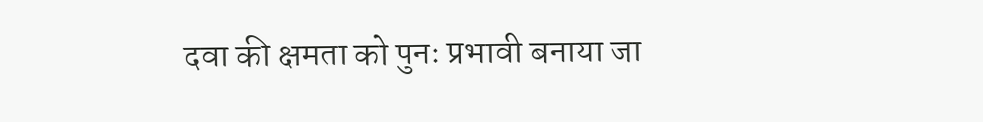दवा की क्षमता को पुनः प्रभावी बनाया जा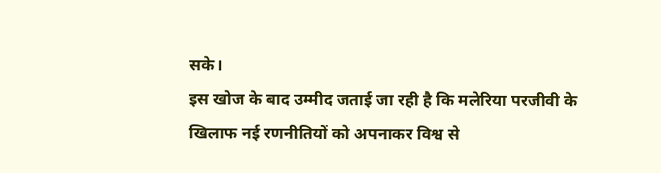सके।
इस खोज के बाद उम्मीद जताई जा रही है कि मलेरिया परजीवी के खिलाफ नई रणनीतियों को अपनाकर विश्व से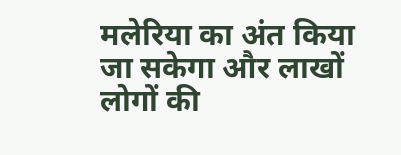मलेरिया का अंत किया जा सकेगा और लाखों लोगों की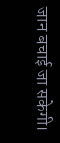जान बचाई जा सकेगी।